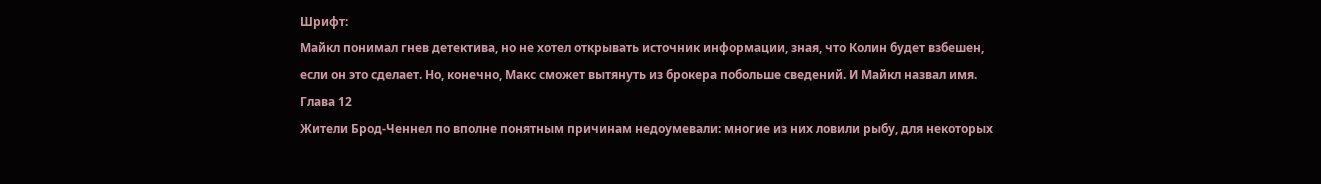Шрифт:
Майкл понимал гнев детектива, но не хотел открывать источник информации, зная, что Колин будет взбешен, если он это сделает. Но, конечно, Макс сможет вытянуть из брокера побольше сведений. И Майкл назвал имя.
Глава 12
Жители Брод-Ченнел по вполне понятным причинам недоумевали: многие из них ловили рыбу, для некоторых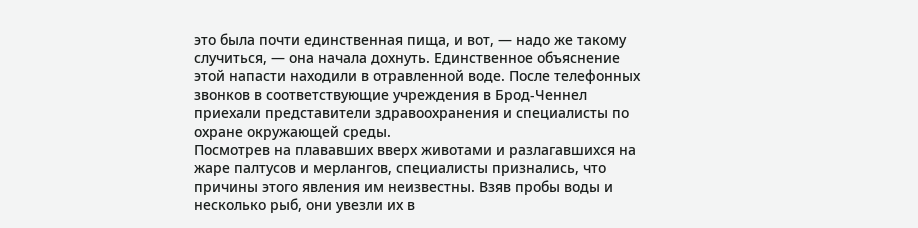это была почти единственная пища, и вот, — надо же такому случиться, — она начала дохнуть. Единственное объяснение этой напасти находили в отравленной воде. После телефонных звонков в соответствующие учреждения в Брод-Ченнел приехали представители здравоохранения и специалисты по охране окружающей среды.
Посмотрев на плававших вверх животами и разлагавшихся на жаре палтусов и мерлангов, специалисты признались, что причины этого явления им неизвестны. Взяв пробы воды и несколько рыб, они увезли их в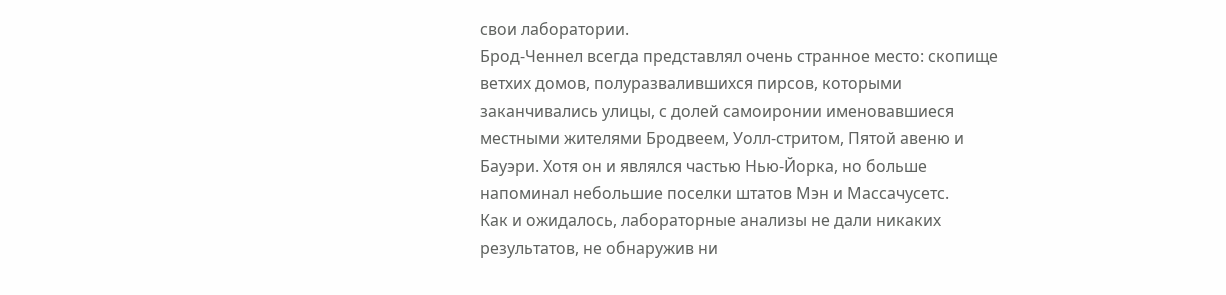свои лаборатории.
Брод-Ченнел всегда представлял очень странное место: скопище ветхих домов, полуразвалившихся пирсов, которыми заканчивались улицы, с долей самоиронии именовавшиеся местными жителями Бродвеем, Уолл-стритом, Пятой авеню и Бауэри. Хотя он и являлся частью Нью-Йорка, но больше напоминал небольшие поселки штатов Мэн и Массачусетс.
Как и ожидалось, лабораторные анализы не дали никаких результатов, не обнаружив ни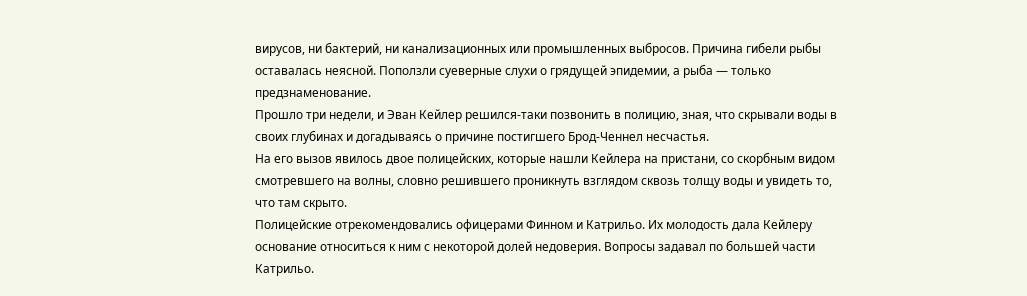вирусов, ни бактерий, ни канализационных или промышленных выбросов. Причина гибели рыбы оставалась неясной. Поползли суеверные слухи о грядущей эпидемии, а рыба — только предзнаменование.
Прошло три недели, и Эван Кейлер решился-таки позвонить в полицию, зная, что скрывали воды в своих глубинах и догадываясь о причине постигшего Брод-Ченнел несчастья.
На его вызов явилось двое полицейских, которые нашли Кейлера на пристани, со скорбным видом смотревшего на волны, словно решившего проникнуть взглядом сквозь толщу воды и увидеть то, что там скрыто.
Полицейские отрекомендовались офицерами Финном и Катрильо. Их молодость дала Кейлеру основание относиться к ним с некоторой долей недоверия. Вопросы задавал по большей части Катрильо.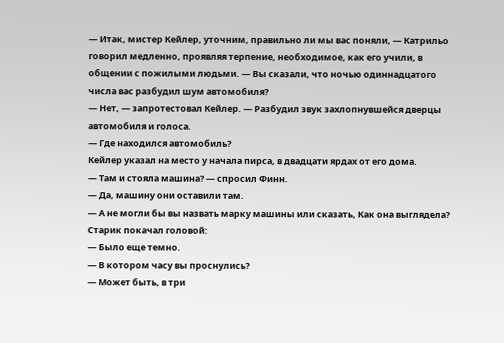— Итак, мистер Кейлер, уточним, правильно ли мы вас поняли, — Катрильо говорил медленно, проявляя терпение, необходимое, как его учили, в общении с пожилыми людьми. — Вы сказали, что ночью одиннадцатого числа вас разбудил шум автомобиля?
— Нет, — запротестовал Кейлер. — Разбудил звук захлопнувшейся дверцы автомобиля и голоса.
— Где находился автомобиль?
Кейлер указал на место у начала пирса, в двадцати ярдах от его дома.
— Там и стояла машина? — спросил Финн.
— Да, машину они оставили там.
— А не могли бы вы назвать марку машины или сказать, Как она выглядела?
Старик покачал головой:
— Было еще темно.
— В котором часу вы проснулись?
— Может быть, в три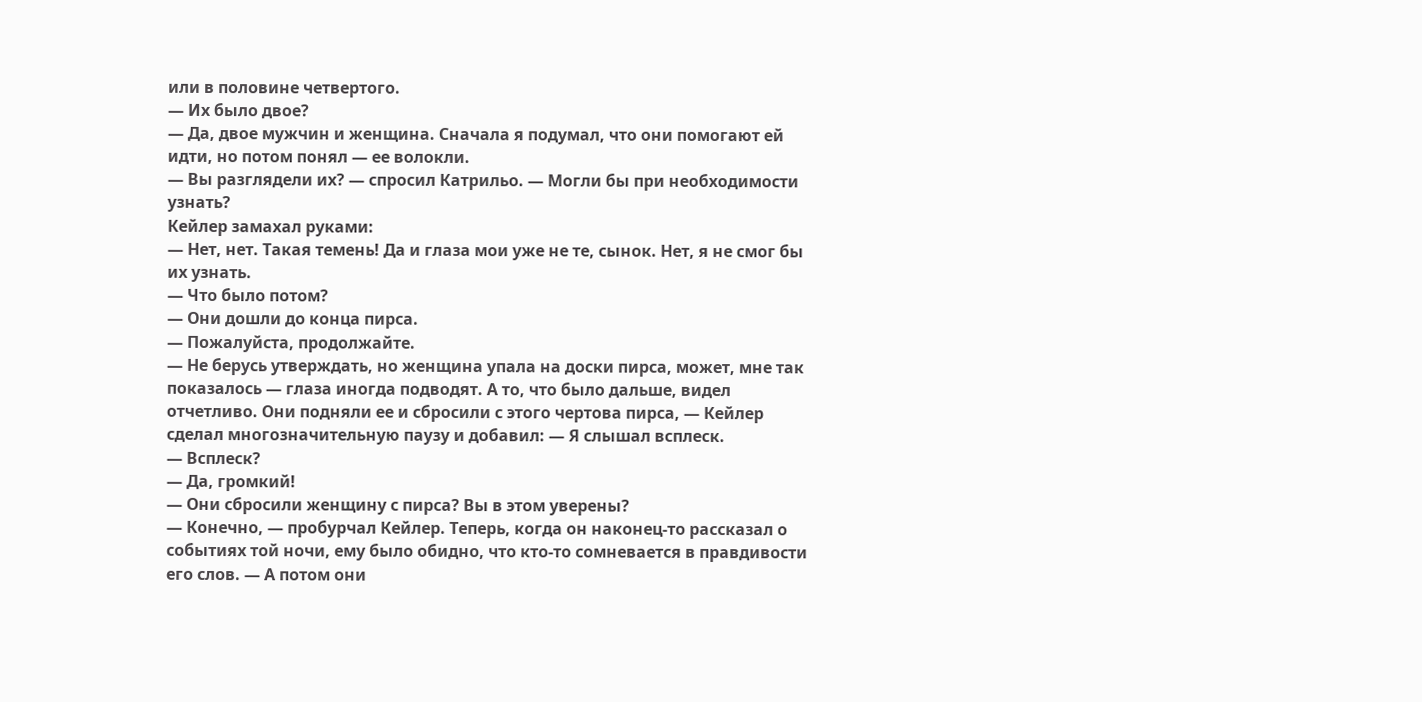или в половине четвертого.
— Их было двое?
— Да, двое мужчин и женщина. Сначала я подумал, что они помогают ей идти, но потом понял — ее волокли.
— Вы разглядели их? — спросил Катрильо. — Могли бы при необходимости узнать?
Кейлер замахал руками:
— Нет, нет. Такая темень! Да и глаза мои уже не те, сынок. Нет, я не смог бы их узнать.
— Что было потом?
— Они дошли до конца пирса.
— Пожалуйста, продолжайте.
— Не берусь утверждать, но женщина упала на доски пирса, может, мне так показалось — глаза иногда подводят. А то, что было дальше, видел отчетливо. Они подняли ее и сбросили с этого чертова пирса, — Кейлер сделал многозначительную паузу и добавил: — Я слышал всплеск.
— Всплеск?
— Да, громкий!
— Они сбросили женщину с пирса? Вы в этом уверены?
— Конечно, — пробурчал Кейлер. Теперь, когда он наконец-то рассказал о событиях той ночи, ему было обидно, что кто-то сомневается в правдивости его слов. — А потом они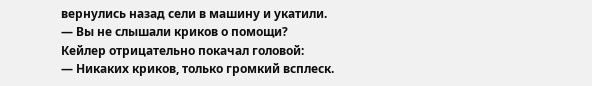вернулись назад сели в машину и укатили.
— Вы не слышали криков о помощи?
Кейлер отрицательно покачал головой:
— Никаких криков, только громкий всплеск.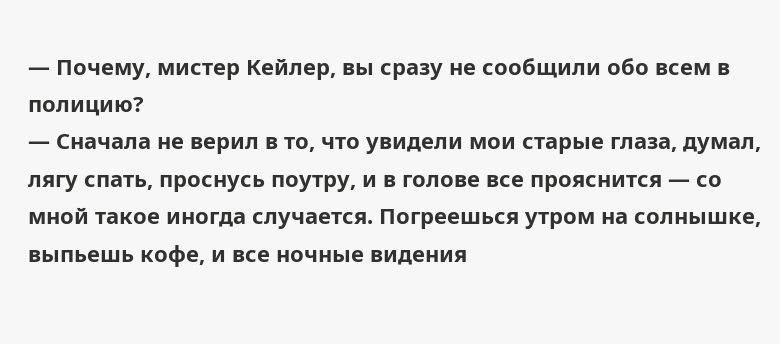— Почему, мистер Кейлер, вы сразу не сообщили обо всем в полицию?
— Сначала не верил в то, что увидели мои старые глаза, думал, лягу спать, проснусь поутру, и в голове все прояснится — со мной такое иногда случается. Погреешься утром на солнышке, выпьешь кофе, и все ночные видения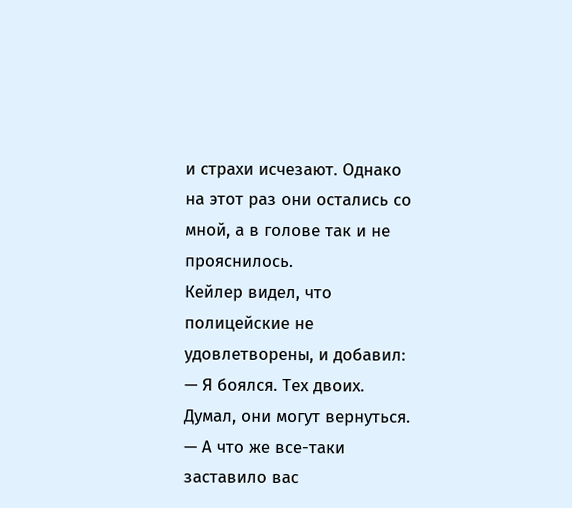и страхи исчезают. Однако на этот раз они остались со мной, а в голове так и не прояснилось.
Кейлер видел, что полицейские не удовлетворены, и добавил:
— Я боялся. Тех двоих. Думал, они могут вернуться.
— А что же все-таки заставило вас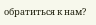обратиться к нам?